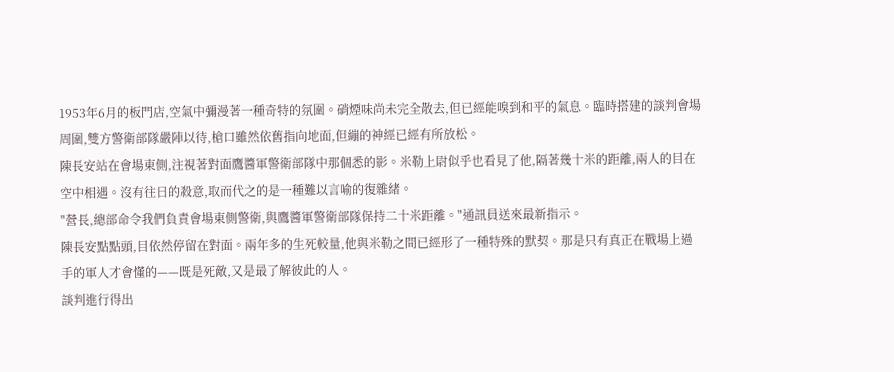1953年6月的板門店,空氣中彌漫著一種奇特的氛圍。硝煙味尚未完全散去,但已經能嗅到和平的氣息。臨時搭建的談判會場周圍,雙方警衛部隊嚴陣以待,槍口雖然依舊指向地面,但繃的神經已經有所放松。
陳長安站在會場東側,注視著對面鷹醬軍警衛部隊中那個悉的影。米勒上尉似乎也看見了他,隔著幾十米的距離,兩人的目在空中相遇。沒有往日的殺意,取而代之的是一種難以言喻的復雜緒。
"營長,總部命令我們負責會場東側警衛,與鷹醬軍警衛部隊保持二十米距離。"通訊員送來最新指示。
陳長安點點頭,目依然停留在對面。兩年多的生死較量,他與米勒之間已經形了一種特殊的默契。那是只有真正在戰場上過手的軍人才會懂的——既是死敵,又是最了解彼此的人。
談判進行得出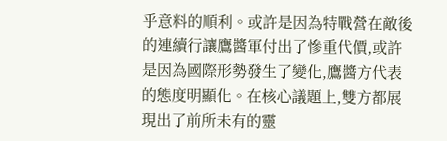乎意料的順利。或許是因為特戰營在敵後的連續行讓鷹醬軍付出了慘重代價,或許是因為國際形勢發生了變化,鷹醬方代表的態度明顯化。在核心議題上,雙方都展現出了前所未有的靈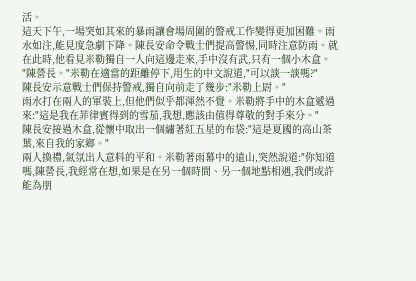活。
這天下午,一場突如其來的暴雨讓會場周圍的警戒工作變得更加困難。雨水如注,能見度急劇下降。陳長安命令戰士們提高警惕,同時注意防雨。就在此時,他看見米勒獨自一人向這邊走來,手中沒有武,只有一個小木盒。
"陳營長。"米勒在適當的距離停下,用生的中文說道,"可以談一談嗎?"
陳長安示意戰士們保持警戒,獨自向前走了幾步:"米勒上尉。"
雨水打在兩人的軍裝上,但他們似乎都渾然不覺。米勒將手中的木盒遞過來:"這是我在菲律賓得到的雪茄,我想,應該由值得尊敬的對手來分。"
陳長安接過木盒,從懷中取出一個繡著紅五星的布袋:"這是夏國的高山茶葉,來自我的家鄉。"
兩人換禮,氣氛出人意料的平和。米勒著雨幕中的遠山,突然說道:"你知道嗎,陳營長,我經常在想,如果是在另一個時間、另一個地點相遇,我們或許能為朋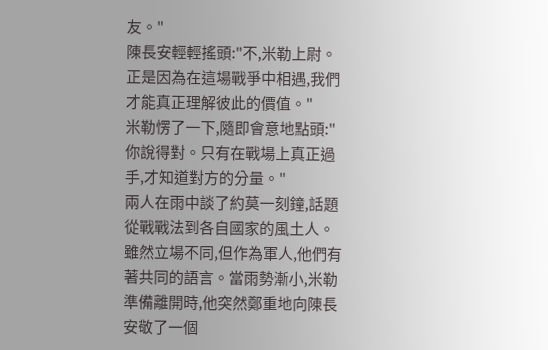友。"
陳長安輕輕搖頭:"不,米勒上尉。正是因為在這場戰爭中相遇,我們才能真正理解彼此的價值。"
米勒愣了一下,隨即會意地點頭:"你說得對。只有在戰場上真正過手,才知道對方的分量。"
兩人在雨中談了約莫一刻鐘,話題從戰戰法到各自國家的風土人。雖然立場不同,但作為軍人,他們有著共同的語言。當雨勢漸小,米勒準備離開時,他突然鄭重地向陳長安敬了一個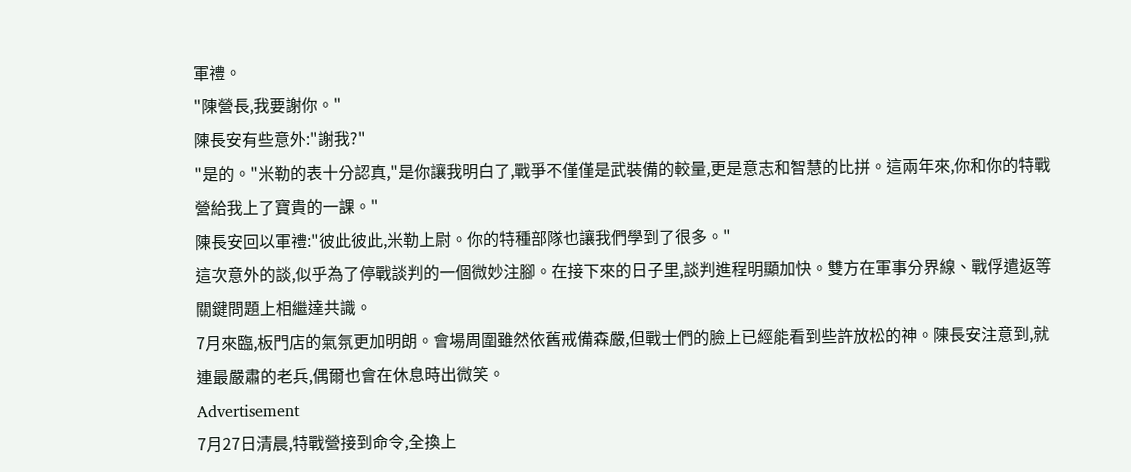軍禮。
"陳營長,我要謝你。"
陳長安有些意外:"謝我?"
"是的。"米勒的表十分認真,"是你讓我明白了,戰爭不僅僅是武裝備的較量,更是意志和智慧的比拼。這兩年來,你和你的特戰營給我上了寶貴的一課。"
陳長安回以軍禮:"彼此彼此,米勒上尉。你的特種部隊也讓我們學到了很多。"
這次意外的談,似乎為了停戰談判的一個微妙注腳。在接下來的日子里,談判進程明顯加快。雙方在軍事分界線、戰俘遣返等關鍵問題上相繼達共識。
7月來臨,板門店的氣氛更加明朗。會場周圍雖然依舊戒備森嚴,但戰士們的臉上已經能看到些許放松的神。陳長安注意到,就連最嚴肅的老兵,偶爾也會在休息時出微笑。
Advertisement
7月27日清晨,特戰營接到命令,全換上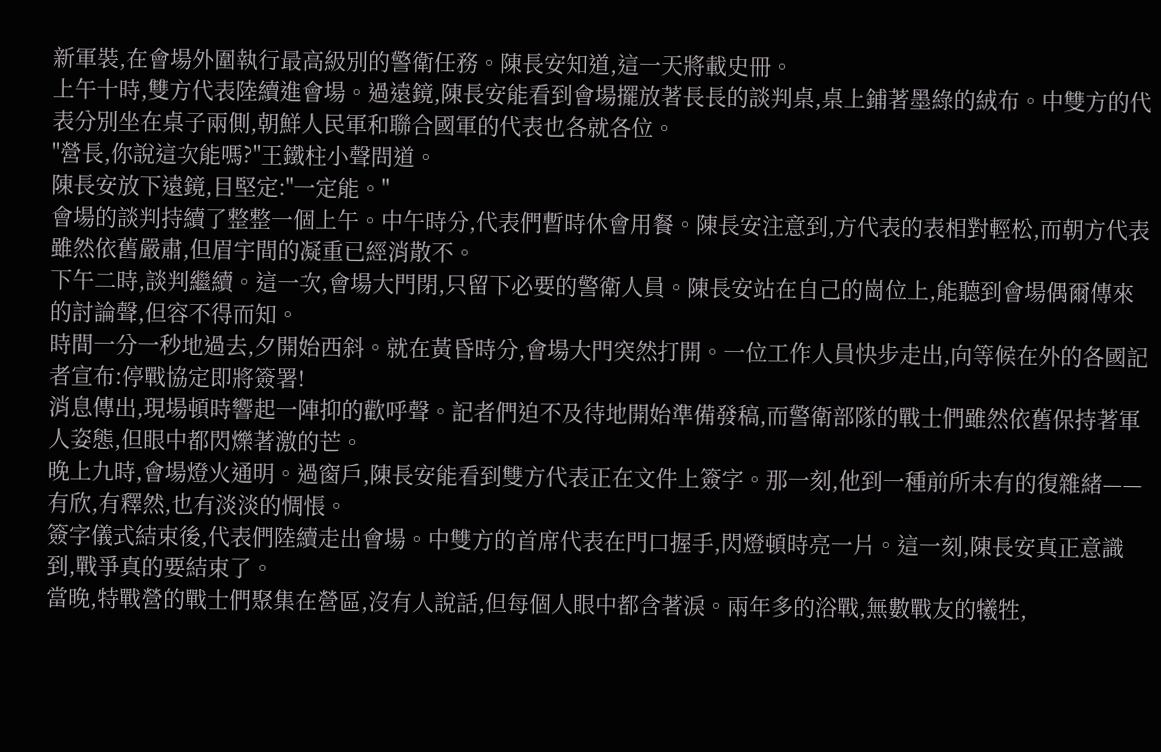新軍裝,在會場外圍執行最高級別的警衛任務。陳長安知道,這一天將載史冊。
上午十時,雙方代表陸續進會場。過遠鏡,陳長安能看到會場擺放著長長的談判桌,桌上鋪著墨綠的絨布。中雙方的代表分別坐在桌子兩側,朝鮮人民軍和聯合國軍的代表也各就各位。
"營長,你說這次能嗎?"王鐵柱小聲問道。
陳長安放下遠鏡,目堅定:"一定能。"
會場的談判持續了整整一個上午。中午時分,代表們暫時休會用餐。陳長安注意到,方代表的表相對輕松,而朝方代表雖然依舊嚴肅,但眉宇間的凝重已經消散不。
下午二時,談判繼續。這一次,會場大門閉,只留下必要的警衛人員。陳長安站在自己的崗位上,能聽到會場偶爾傳來的討論聲,但容不得而知。
時間一分一秒地過去,夕開始西斜。就在黃昏時分,會場大門突然打開。一位工作人員快步走出,向等候在外的各國記者宣布:停戰協定即將簽署!
消息傳出,現場頓時響起一陣抑的歡呼聲。記者們迫不及待地開始準備發稿,而警衛部隊的戰士們雖然依舊保持著軍人姿態,但眼中都閃爍著激的芒。
晚上九時,會場燈火通明。過窗戶,陳長安能看到雙方代表正在文件上簽字。那一刻,他到一種前所未有的復雜緒——有欣,有釋然,也有淡淡的惆悵。
簽字儀式結束後,代表們陸續走出會場。中雙方的首席代表在門口握手,閃燈頓時亮一片。這一刻,陳長安真正意識到,戰爭真的要結束了。
當晚,特戰營的戰士們聚集在營區,沒有人說話,但每個人眼中都含著淚。兩年多的浴戰,無數戰友的犧牲,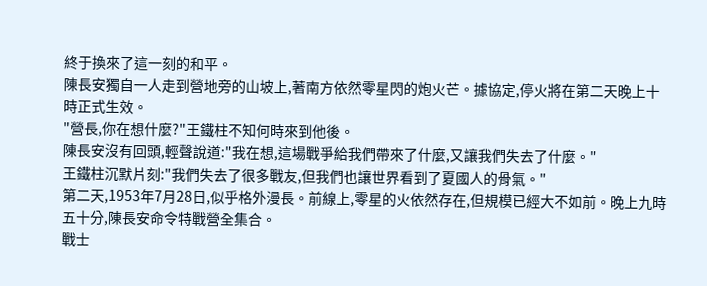終于換來了這一刻的和平。
陳長安獨自一人走到營地旁的山坡上,著南方依然零星閃的炮火芒。據協定,停火將在第二天晚上十時正式生效。
"營長,你在想什麼?"王鐵柱不知何時來到他後。
陳長安沒有回頭,輕聲說道:"我在想,這場戰爭給我們帶來了什麼,又讓我們失去了什麼。"
王鐵柱沉默片刻:"我們失去了很多戰友,但我們也讓世界看到了夏國人的骨氣。"
第二天,1953年7月28日,似乎格外漫長。前線上,零星的火依然存在,但規模已經大不如前。晚上九時五十分,陳長安命令特戰營全集合。
戰士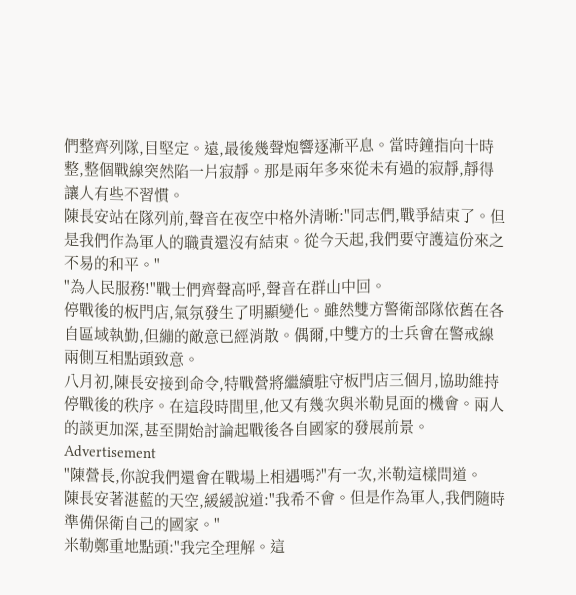們整齊列隊,目堅定。遠,最後幾聲炮響逐漸平息。當時鐘指向十時整,整個戰線突然陷一片寂靜。那是兩年多來從未有過的寂靜,靜得讓人有些不習慣。
陳長安站在隊列前,聲音在夜空中格外清晰:"同志們,戰爭結束了。但是我們作為軍人的職責還沒有結束。從今天起,我們要守護這份來之不易的和平。"
"為人民服務!"戰士們齊聲高呼,聲音在群山中回。
停戰後的板門店,氣氛發生了明顯變化。雖然雙方警衛部隊依舊在各自區域執勤,但繃的敵意已經消散。偶爾,中雙方的士兵會在警戒線兩側互相點頭致意。
八月初,陳長安接到命令,特戰營將繼續駐守板門店三個月,協助維持停戰後的秩序。在這段時間里,他又有幾次與米勒見面的機會。兩人的談更加深,甚至開始討論起戰後各自國家的發展前景。
Advertisement
"陳營長,你說我們還會在戰場上相遇嗎?"有一次,米勒這樣問道。
陳長安著湛藍的天空,緩緩說道:"我希不會。但是作為軍人,我們隨時準備保衛自己的國家。"
米勒鄭重地點頭:"我完全理解。這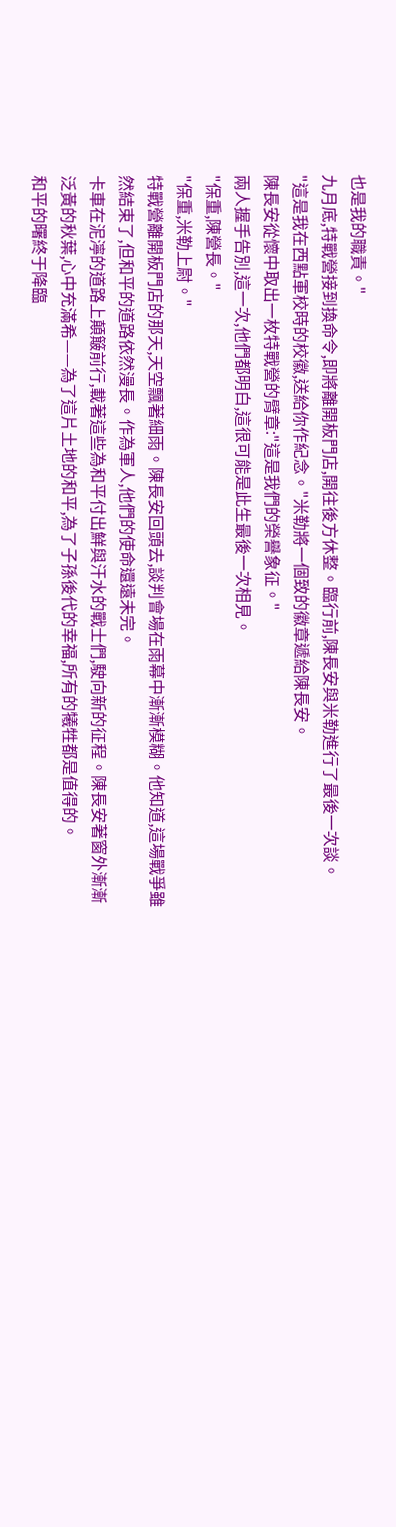也是我的職責。"
九月底,特戰營接到換命令,即將離開板門店,開往後方休整。臨行前,陳長安與米勒進行了最後一次談。
"這是我在西點軍校時的校徽,送給你作紀念。"米勒將一個致的徽章遞給陳長安。
陳長安從懷中取出一枚特戰營的臂章:"這是我們的榮譽象征。"
兩人握手告別,這一次,他們都明白,這很可能是此生最後一次相見。
"保重,陳營長。"
"保重,米勒上尉。"
特戰營離開板門店的那天,天空飄著細雨。陳長安回頭去,談判會場在雨幕中漸漸模糊。他知道,這場戰爭雖然結束了,但和平的道路依然漫長。作為軍人,他們的使命還遠未完。
卡車在泥濘的道路上顛簸前行,載著這些為和平付出鮮與汗水的戰士們,駛向新的征程。陳長安著窗外漸漸泛黃的秋葉,心中充滿希——為了這片土地的和平,為了子孫後代的幸福,所有的犧牲都是值得的。
和平的曙終于降臨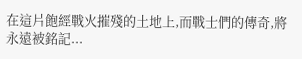在這片飽經戰火摧殘的土地上,而戰士們的傳奇,將永遠被銘記...